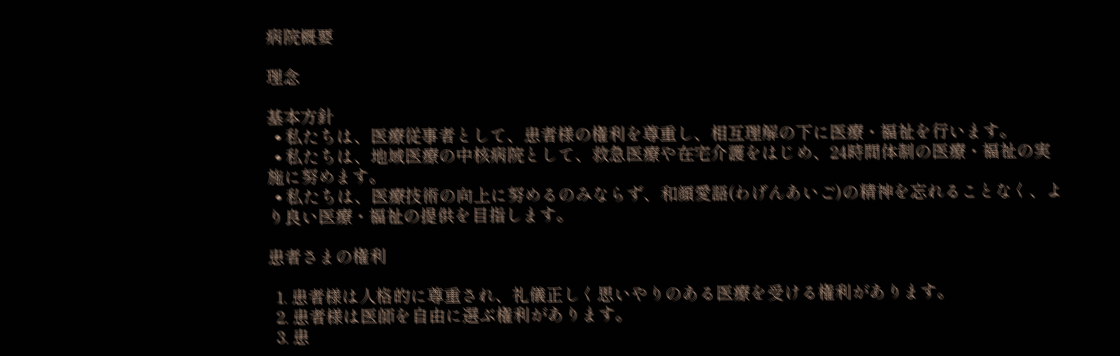病院概要

理念

基本方針
  • 私たちは、医療従事者として、患者様の権利を尊重し、相互理解の下に医療・福祉を行います。
  • 私たちは、地域医療の中核病院として、救急医療や在宅介護をはじめ、24時間体制の医療・福祉の実施に努めます。
  • 私たちは、医療技術の向上に努めるのみならず、和顔愛語(わげんあいご)の精神を忘れることなく、より良い医療・福祉の提供を目指します。

患者さまの権利

  1. 患者様は人格的に尊重され、礼儀正しく思いやりのある医療を受ける権利があります。
  2. 患者様は医師を自由に選ぶ権利があります。
  3. 患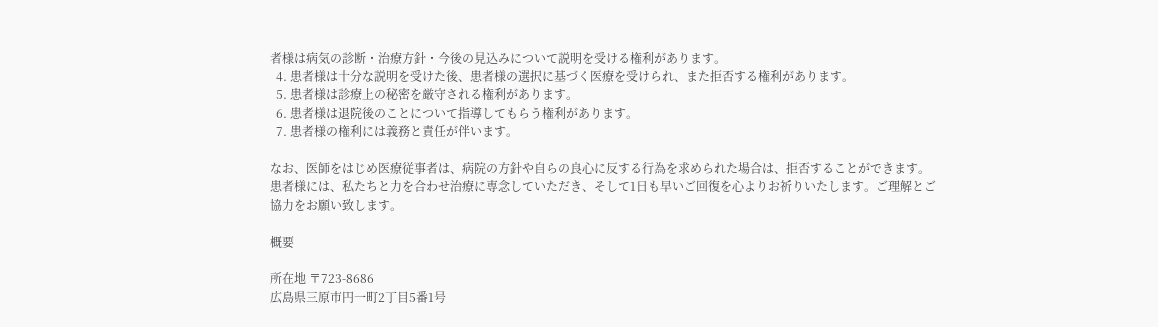者様は病気の診断・治療方針・今後の見込みについて説明を受ける権利があります。
  4. 患者様は十分な説明を受けた後、患者様の選択に基づく医療を受けられ、また拒否する権利があります。
  5. 患者様は診療上の秘密を厳守される権利があります。
  6. 患者様は退院後のことについて指導してもらう権利があります。
  7. 患者様の権利には義務と責任が伴います。

なお、医師をはじめ医療従事者は、病院の方針や自らの良心に反する行為を求められた場合は、拒否することができます。患者様には、私たちと力を合わせ治療に専念していただき、そして1日も早いご回復を心よりお祈りいたします。ご理解とご協力をお願い致します。

概要

所在地 〒723-8686
広島県三原市円一町2丁目5番1号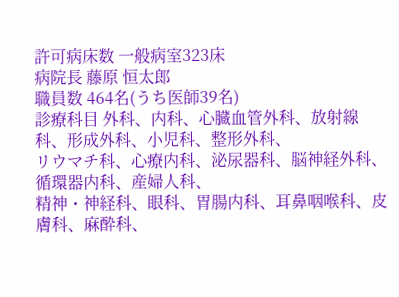許可病床数 一般病室323床
病院長 藤原 恒太郎
職員数 464名(うち医師39名)
診療科目 外科、内科、心臓血管外科、放射線科、形成外科、小児科、整形外科、
リウマチ科、心療内科、泌尿器科、脳神経外科、循環器内科、産婦人科、
精神・神経科、眼科、胃腸内科、耳鼻咽喉科、皮膚科、麻酔科、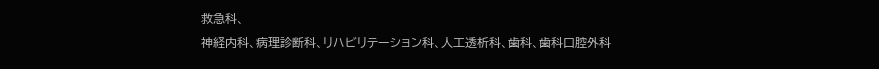救急科、
神経内科、病理診断科、リハビリテーション科、人工透析科、歯科、歯科口腔外科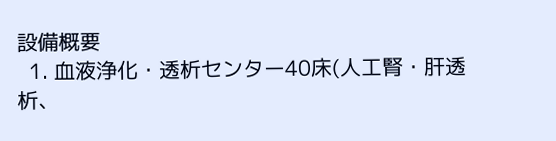設備概要
  1. 血液浄化・透析センター40床(人工腎・肝透析、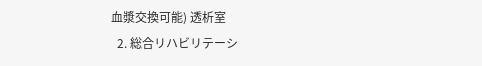血漿交換可能) 透析室
  2. 総合リハビリテーシ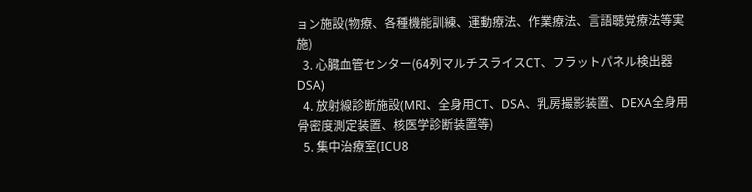ョン施設(物療、各種機能訓練、運動療法、作業療法、言語聴覚療法等実施)
  3. 心臓血管センター(64列マルチスライスCT、フラットパネル検出器DSA)
  4. 放射線診断施設(MRI、全身用CT、DSA、乳房撮影装置、DEXA全身用骨密度測定装置、核医学診断装置等)
  5. 集中治療室(ICU8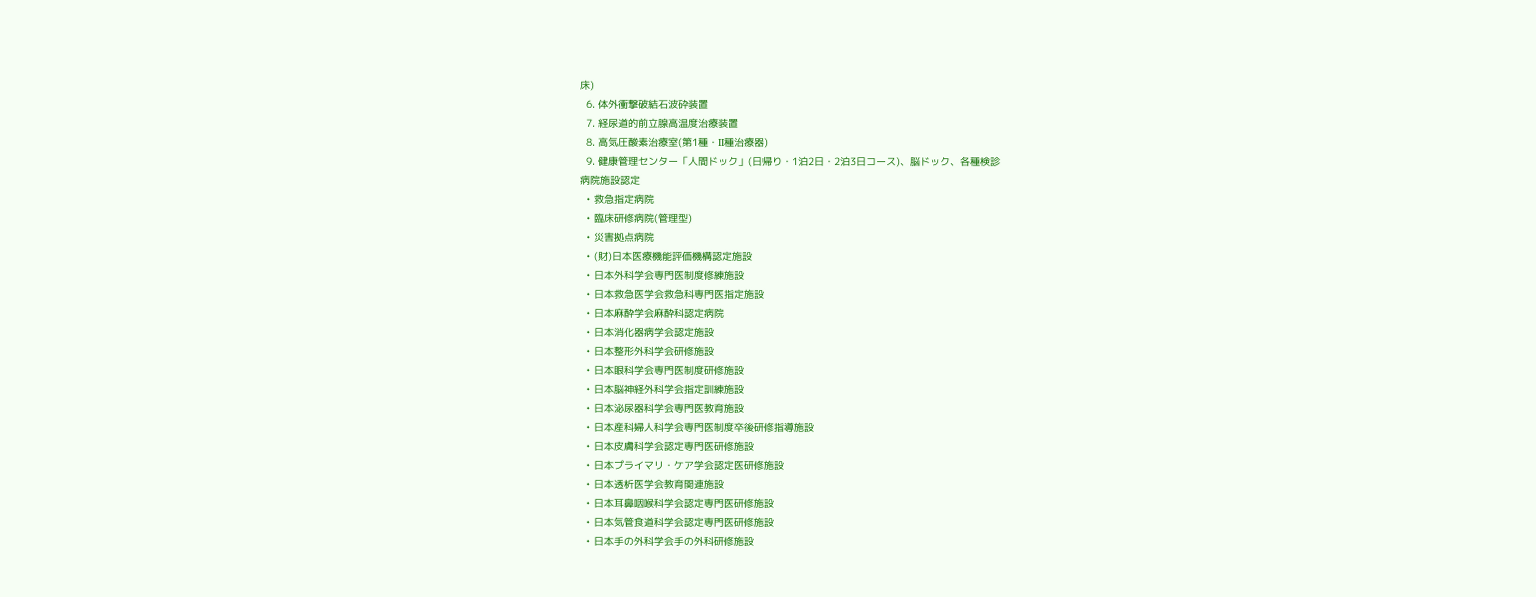床)
  6. 体外衝撃破結石波砕装置
  7. 経尿道的前立腺高温度治療装置
  8. 高気圧酸素治療室(第1種・II種治療器)
  9. 健康管理センター「人間ドック」(日帰り・1泊2日・2泊3日コース)、脳ドック、各種検診
病院施設認定
  • 救急指定病院
  • 臨床研修病院(管理型)
  • 災害拠点病院
  • (財)日本医療機能評価機構認定施設
  • 日本外科学会専門医制度修練施設
  • 日本救急医学会救急科専門医指定施設
  • 日本麻酔学会麻酔科認定病院
  • 日本消化器病学会認定施設
  • 日本整形外科学会研修施設
  • 日本眼科学会専門医制度研修施設
  • 日本脳神経外科学会指定訓練施設
  • 日本泌尿器科学会専門医教育施設
  • 日本産科婦人科学会専門医制度卒後研修指導施設
  • 日本皮膚科学会認定専門医研修施設
  • 日本プライマリ・ケア学会認定医研修施設
  • 日本透析医学会教育関連施設
  • 日本耳鼻咽喉科学会認定専門医研修施設
  • 日本気管食道科学会認定専門医研修施設
  • 日本手の外科学会手の外科研修施設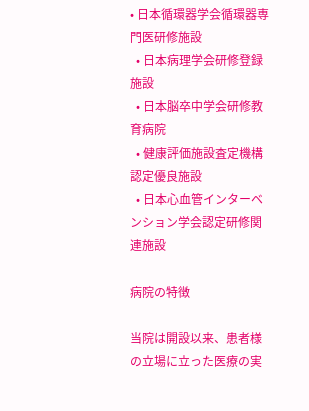• 日本循環器学会循環器専門医研修施設
  • 日本病理学会研修登録施設
  • 日本脳卒中学会研修教育病院
  • 健康評価施設査定機構認定優良施設
  • 日本心血管インターベンション学会認定研修関連施設

病院の特徴

当院は開設以来、患者様の立場に立った医療の実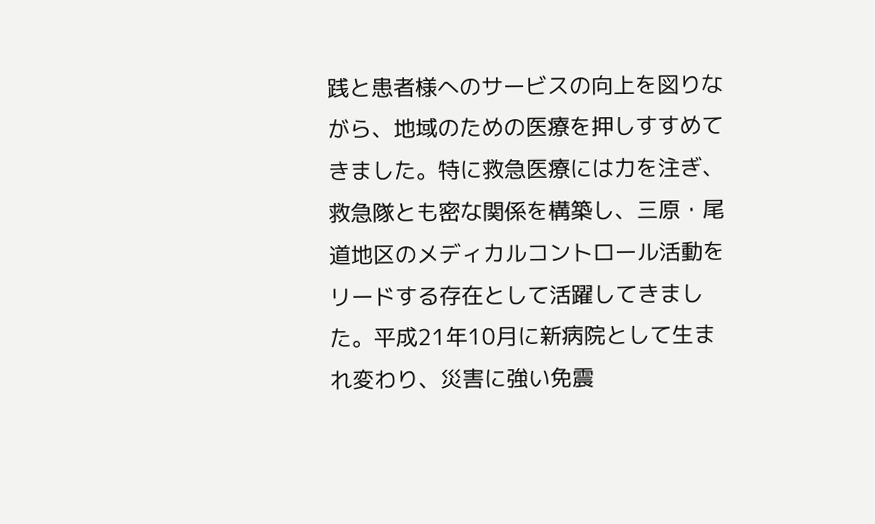践と患者様へのサービスの向上を図りながら、地域のための医療を押しすすめてきました。特に救急医療には力を注ぎ、救急隊とも密な関係を構築し、三原・尾道地区のメディカルコントロール活動をリードする存在として活躍してきました。平成21年10月に新病院として生まれ変わり、災害に強い免震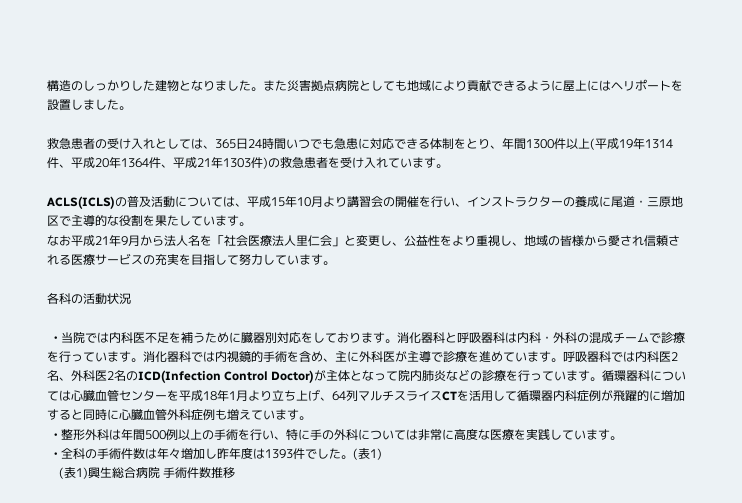構造のしっかりした建物となりました。また災害拠点病院としても地域により貢献できるように屋上にはヘリポートを設置しました。

救急患者の受け入れとしては、365日24時間いつでも急患に対応できる体制をとり、年間1300件以上(平成19年1314件、平成20年1364件、平成21年1303件)の救急患者を受け入れています。

ACLS(ICLS)の普及活動については、平成15年10月より講習会の開催を行い、インストラクターの養成に尾道・三原地区で主導的な役割を果たしています。
なお平成21年9月から法人名を「社会医療法人里仁会」と変更し、公益性をより重視し、地域の皆様から愛され信頼される医療サービスの充実を目指して努力しています。

各科の活動状況

  • 当院では内科医不足を補うために臓器別対応をしております。消化器科と呼吸器科は内科・外科の混成チームで診療を行っています。消化器科では内視鏡的手術を含め、主に外科医が主導で診療を進めています。呼吸器科では内科医2名、外科医2名のICD(Infection Control Doctor)が主体となって院内肺炎などの診療を行っています。循環器科については心臓血管センターを平成18年1月より立ち上げ、64列マルチスライスCTを活用して循環器内科症例が飛躍的に増加すると同時に心臓血管外科症例も増えています。
  • 整形外科は年間500例以上の手術を行い、特に手の外科については非常に高度な医療を実践しています。
  • 全科の手術件数は年々増加し昨年度は1393件でした。(表1)
    (表1)興生総合病院 手術件数推移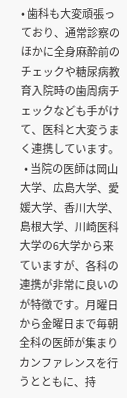• 歯科も大変頑張っており、通常診察のほかに全身麻酔前のチェックや糖尿病教育入院時の歯周病チェックなども手がけて、医科と大変うまく連携しています。
  • 当院の医師は岡山大学、広島大学、愛媛大学、香川大学、島根大学、川崎医科大学の6大学から来ていますが、各科の連携が非常に良いのが特徴です。月曜日から金曜日まで毎朝全科の医師が集まりカンファレンスを行うとともに、持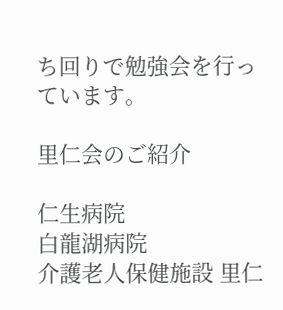ち回りで勉強会を行っています。

里仁会のご紹介

仁生病院
白龍湖病院
介護老人保健施設 里仁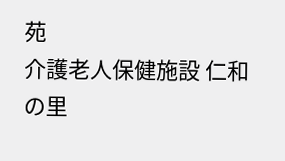苑
介護老人保健施設 仁和の里